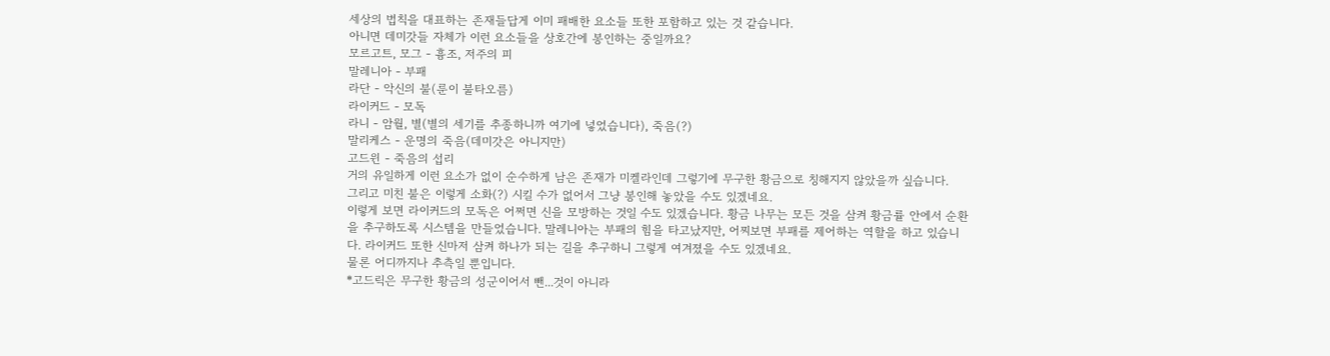세상의 법칙을 대표하는 존재들답게 이미 패배한 요소들 또한 포함하고 있는 것 같습니다.
아니면 데미갓들 자체가 이런 요소들을 상호간에 봉인하는 중일까요?
모르고트, 모그 - 흉조, 저주의 피
말레니아 - 부패
라단 - 악신의 불(룬이 불타오름)
라이커드 - 모독
라니 - 암월, 별(별의 세기를 추종하니까 여기에 넣었습니다), 죽음(?)
말리케스 - 운명의 죽음(데미갓은 아니지만)
고드윈 - 죽음의 섭리
거의 유일하게 이런 요소가 없이 순수하게 남은 존재가 미켈라인데 그렇기에 무구한 황금으로 칭해지지 않았을까 싶습니다.
그리고 미친 불은 이렇게 소화(?) 시킬 수가 없어서 그냥 봉인해 놓았을 수도 있겠네요.
이렇게 보면 라이커드의 모독은 어쩌면 신을 모방하는 것일 수도 있겠습니다. 황금 나무는 모든 것을 삼켜 황금률 안에서 순환을 추구하도록 시스템을 만들었습니다. 말레니아는 부패의 힘을 타고났지만, 어찌보면 부패를 제어하는 역할을 하고 있습니다. 라이커드 또한 신마저 삼켜 하나가 되는 길을 추구하니 그렇게 여겨졌을 수도 있겠네요.
물론 어디까지나 추측일 뿐입니다.
*고드릭은 무구한 황금의 성군이어서 뺀...것이 아니라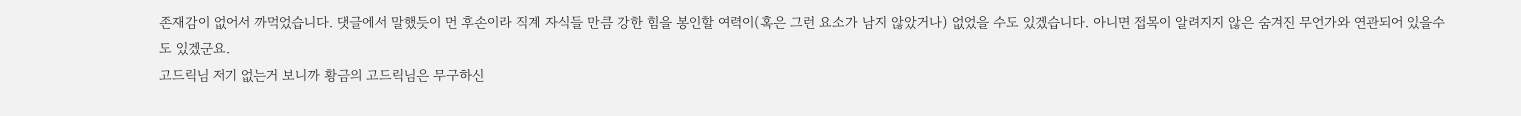존재감이 없어서 까먹었습니다. 댓글에서 말했듯이 먼 후손이라 직계 자식들 만큼 강한 힘을 봉인할 여력이(혹은 그런 요소가 남지 않았거나) 없었을 수도 있겠습니다. 아니면 접목이 알려지지 않은 숨겨진 무언가와 연관되어 있을수도 있겠군요.
고드릭님 저기 없는거 보니까 황금의 고드릭님은 무구하신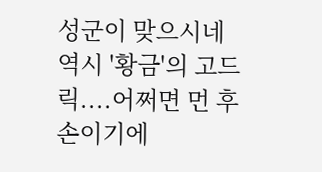성군이 맞으시네
역시 '황금'의 고드릭....어쩌면 먼 후손이기에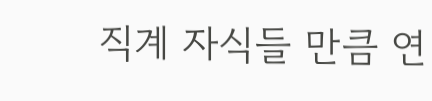직계 자식들 만큼 연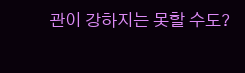관이 강하지는 못할 수도?